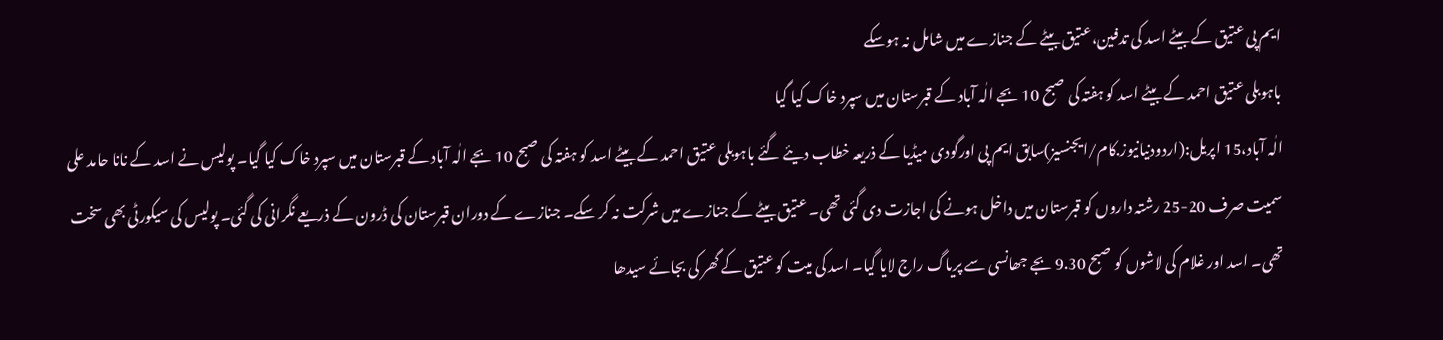ایم پی عتیق کے بیٹے اسد کی تدفین،عتیق بیٹے کے جنازے میں شامل نہ ہوسکے
باہوبلی عتیق احمد کے بیٹے اسد کو ہفتہ کی صبح 10 بجے الٰہ آباد کے قبرستان میں سپرد خاک کیا گیا
الٰہ آباد،15 اپریل:(اردودنیانیوز.کام/ایجنسیز)سابق ایم پی اورگودی میڈیا کے ذریعہ خطاب دیئے گئے باہوبلی عتیق احمد کے بیٹے اسد کو ہفتہ کی صبح 10 بجے الٰہ آباد کے قبرستان میں سپرد خاک کیا گیا۔ پولیس نے اسد کے نانا حامد علی سمیت صرف 20-25 رشتہ داروں کو قبرستان میں داخل ہونے کی اجازت دی گئی تھی۔ عتیق بیٹے کے جنازے میں شرکت نہ کر سکے۔ جنازے کے دوران قبرستان کی ڈرون کے ذریعے نگرانی کی گئی۔ پولیس کی سیکورٹی بھی سخت تھی۔ اسد اور غلام کی لاشوں کو صبح 9.30 بجے جھانسی سے پریاگ راج لایا گیا۔ اسد کی میت کو عتیق کے گھر کی بجائے سیدھا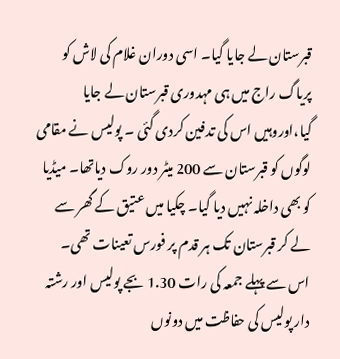قبرستان لے جایا گیا۔ اسی دوران غلام کی لاش کو پریاگ راج میں ہی مہدوری قبرستان لے جایا گیا،اوروہیں اس کی تدفین کردی گئی ۔ پولیس نے مقامی لوگوں کو قبرستان سے 200 میٹر دور روک دیاتھا۔ میڈیا کو بھی داخلہ نہیں دیا گیا۔ چکیا میں عتیق کے گھر سے لے کر قبرستان تک ہر قدم پر فورس تعینات تھی۔
اس سے پہلے جمعہ کی رات 1.30 بجے پولیس اور رشتہ دار پولیس کی حفاظت میں دونوں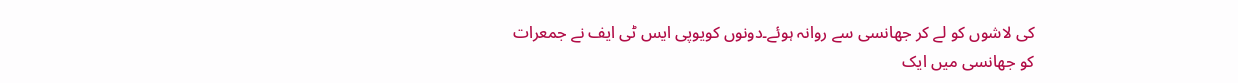کی لاشوں کو لے کر جھانسی سے روانہ ہوئے۔دونوں کویوپی ایس ٹی ایف نے جمعرات کو جھانسی میں ایک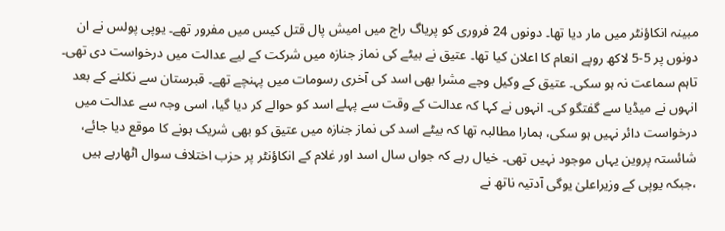مبینہ انکاؤنٹر میں مار دیا تھا۔ دونوں 24 فروری کو پریاگ راج میں امیش پال قتل کیس میں مفرور تھے۔ یوپی پولس نے ان دونوں پر 5-5 لاکھ روپے انعام کا اعلان کیا تھا۔ عتیق نے بیٹے کی نماز جنازہ میں شرکت کے لیے عدالت میں درخواست دی تھی۔ تاہم سماعت نہ ہو سکی۔ عتیق کے وکیل وجے مشرا بھی اسد کی آخری رسومات میں پہنچے تھے۔ قبرستان سے نکلنے کے بعد انہوں نے میڈیا سے گفتگو کی۔ انہوں نے کہا کہ عدالت کے وقت سے پہلے اسد کو حوالے کر دیا گیا، اسی وجہ سے عدالت میں درخواست دائر نہیں ہو سکی، ہمارا مطالبہ تھا کہ بیٹے اسد کی نماز جنازہ میں عتیق کو بھی شریک ہونے کا موقع دیا جائے، شائستہ پروین یہاں موجود نہیں تھی۔ خیال رہے کہ جواں سال اسد اور غلام کے انکاؤنٹر پر حزب اختلاف سوال اٹھارہے ہیں ،جبکہ یوپی کے وزیراعلیٰ یوگی آدتیہ ناتھ نے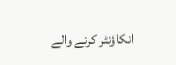انکاؤنٹر کرنے والے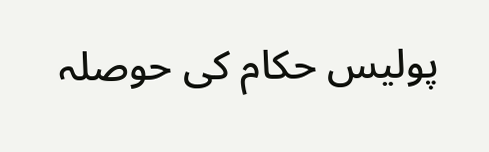پولیس حکام کی حوصلہ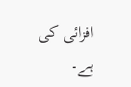افزائی کی ہے۔